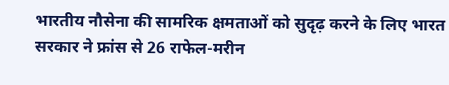भारतीय नौसेना की सामरिक क्षमताओं को सुदृढ़ करने के लिए भारत सरकार ने फ्रांस से 26 राफेल-मरीन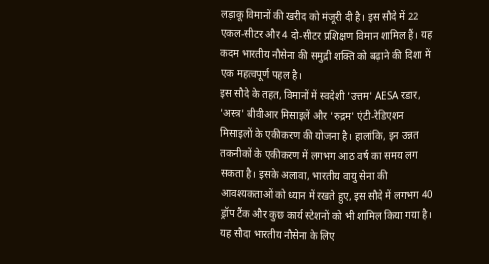लड़ाकू विमानों की खरीद को मंजूरी दी है। इस सौदे में 22 एकल-सीटर और 4 दो-सीटर प्रशिक्षण विमान शामिल हैं। यह कदम भारतीय नौसेना की समुद्री शक्ति को बढ़ाने की दिशा में एक महत्वपूर्ण पहल है।
इस सौदे के तहत, विमानों में स्वदेशी 'उत्तम' AESA रडार, 'अस्त्र' बीवीआर मिसाइलें और 'रुद्रम' एंटी-रेडिएशन मिसाइलों के एकीकरण की योजना है। हालांकि, इन उन्नत तकनीकों के एकीकरण में लगभग आठ वर्ष का समय लग सकता है। इसके अलावा, भारतीय वायु सेना की आवश्यकताओं को ध्यान में रखते हुए, इस सौदे में लगभग 40 ड्रॉप टैंक और कुछ कार्य स्टेशनों को भी शामिल किया गया है।
यह सौदा भारतीय नौसेना के लिए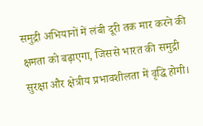समुद्री अभियानों में लंबी दूरी तक मार करने की क्षमता को बढ़ाएगा, जिससे भारत की समुद्री सुरक्षा और क्षेत्रीय प्रभावशीलता में वृद्धि होगी।